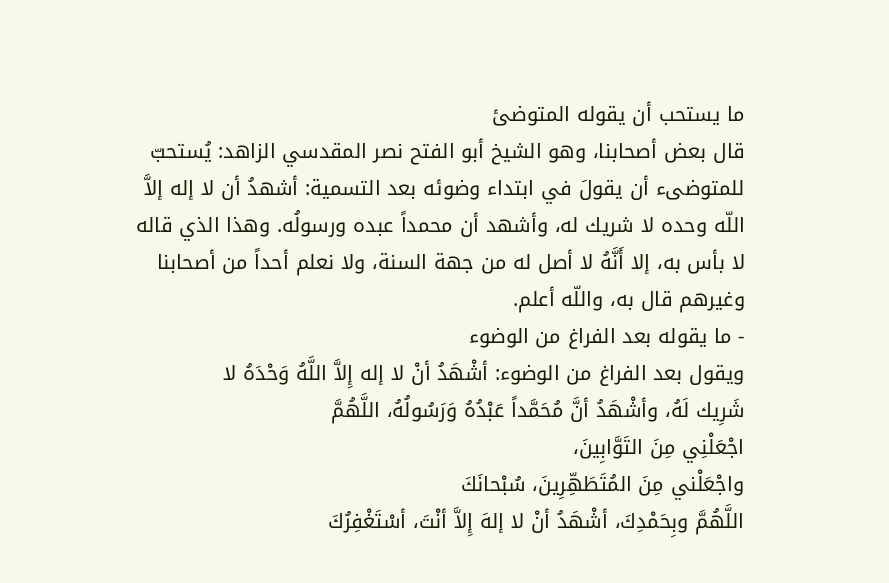ما يستحب أن يقوله المتوضئ
قال بعض أصحابنا، وهو الشيخ أبو الفتح نصر المقدسي الزاهد: يُستحبّ للمتوضىء أن يقولَ في ابتداء وضوئه بعد التسمية: أشهدُ أن لا إله إلاَّ اللّه وحده لا شريك له، وأشهد أن محمداً عبده ورسولُه. وهذا الذي قاله لا بأس به، إلا أَنَّهُ لا أصل له من جهة السنة، ولا نعلم أحداً من أصحابنا وغيرهم قال به، واللّه أعلم.
- ما يقوله بعد الفراغ من الوضوء
ويقول بعد الفراغ من الوضوء: أشْهَدُ أنْ لا إله إِلاَّ اللَّهُ وَحْدَهُ لا
شَرِيك لَهُ، وأشْهَدُ أنَّ مُحَمَّداً عَبْدُهُ وَرَسُولُهُ، اللَّهُمَّ
اجْعَلْنِي مِنَ التَوَّابِينَ،
واجْعَلْني مِنَ المُتَطَهِّرِينَ، سُبْحانَكَ
اللَّهُمَّ وبِحَمْدِكَ، أشْهَدُ أنْ لا إلهَ إِلاَّ أنْتَ، أسْتَغْفِرُكَ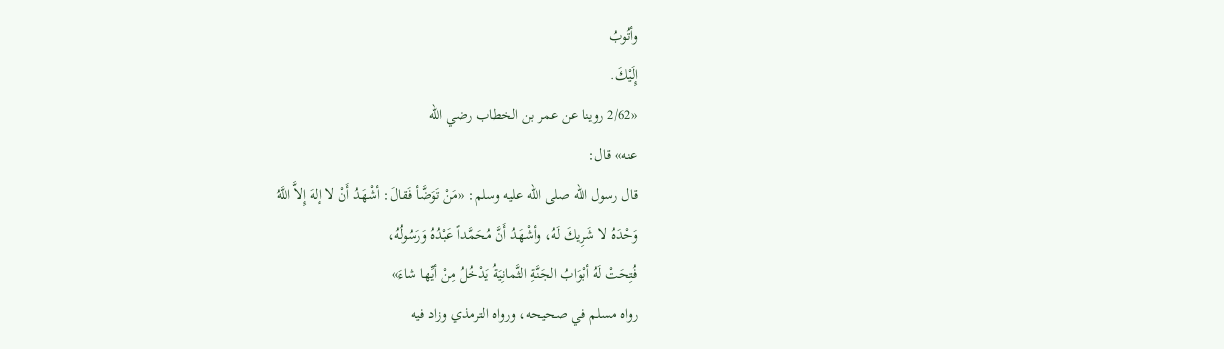وأتُوبُ
إِلَيْكَ.
«2/62 روينا عن عمر بن الخطاب رضي اللّه
عنه» قال:
قال رسول اللّه صلى اللّه عليه وسلم: «مَنْ تَوَضَّأ فَقالَ: أشْهَدُ أَنْ لا إلهَ إِلاَّ اللَّهُ
وَحْدَهُ لا شَرِيكَ لَهُ، وأشْهَدُ أَنَّ مُحَمَّداً عَبْدُهُ وَرَسُولُهُ،
فُتِحَتْ لَهُ أبْوَابُ الجَنَّةِ الثَّمانِيَةُ يَدْخُلُ مِنْ أيِّها شاءَ»
رواه مسلم في صحيحه، ورواه الترمذي وزاد فيه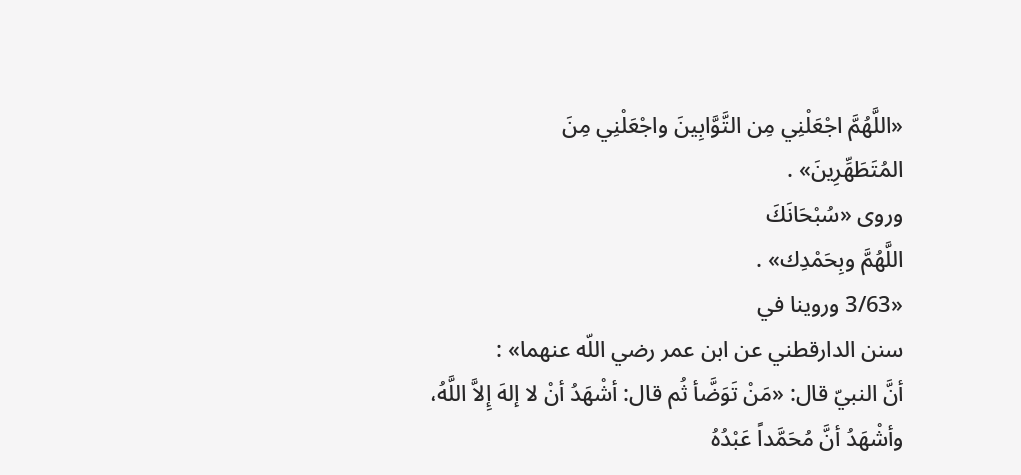«اللَّهُمَّ اجْعَلْنِي مِن التَّوَّابِينَ واجْعَلْنِي مِنَ
المُتَطَهِّرِينَ» .
وروى «سُبْحَانَكَ
اللَّهُمَّ وبِحَمْدِك» .
«3/63 وروينا في
سنن الدارقطني عن ابن عمر رضي اللّه عنهما» :
أنَّ النبيّ قال: «مَنْ تَوَضَّأ ثُم قال: أشْهَدُ أنْ لا إلهَ إِلاَّ اللَّهُ،
وأشْهَدُ أنَّ مُحَمَّداً عَبْدُهُ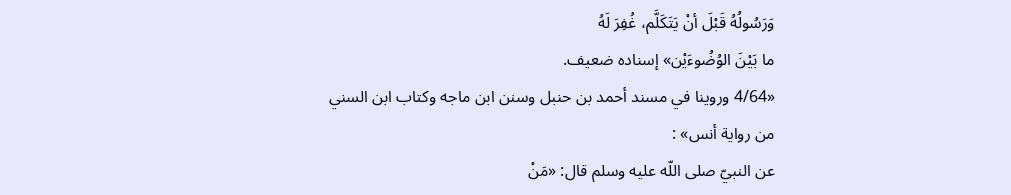وَرَسُولُهُ قَبْلَ أنْ يَتَكَلَّم، غُفِرَ لَهُ
ما بَيْنَ الوُضُوءَيْن» إسناده ضعيف.
«4/64 وروينا في مسند أحمد بن حنبل وسنن ابن ماجه وكتاب ابن السني
من رواية أنس» :
عن النبيّ صلى اللّه عليه وسلم قال: «مَنْ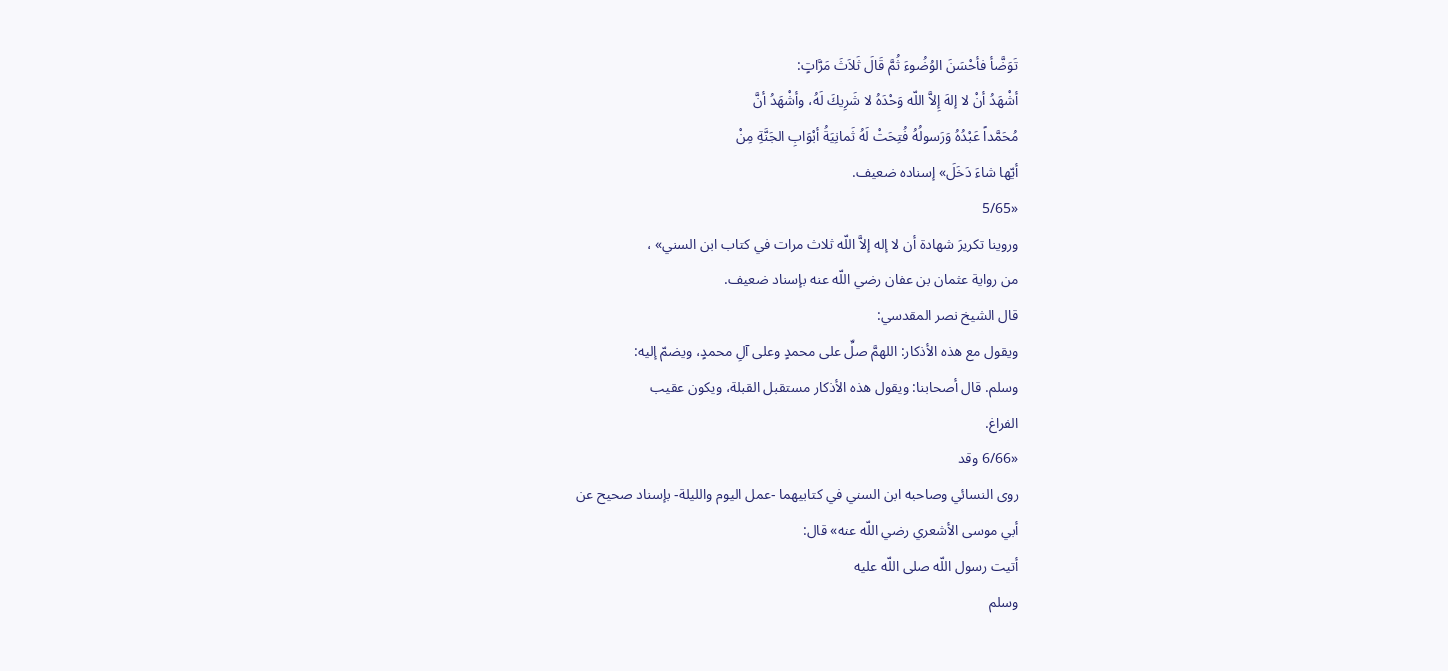تَوَضَّأ فأحْسَنَ الوُضُوءَ ثُمَّ قَالَ ثَلاَثَ مَرَّاتٍ:
أشْهَدُ أنْ لا إلهَ إِلاَّ اللّه وَحْدَهُ لا شَرِيكَ لَهُ، وأشْهَدُ أنَّ
مُحَمَّداً عَبْدُهُ وَرَسولُهُ فُتِحَتْ لَهُ ثَمانِيَةُ أبْوَابِ الجَنَّةِ مِنْ
أيّها شاءَ دَخَلَ» إسناده ضعيف.
«5/65
وروينا تكريرَ شهادة أن لا إله إلاَّ اللّه ثلاث مرات في كتاب ابن السني» ،
من رواية عثمان بن عفان رضي اللّه عنه بإسناد ضعيف.
قال الشيخ نصر المقدسي:
ويقول مع هذه الأذكار: اللهمَّ صلِّ على محمدٍ وعلى آلِ محمدٍ، ويضمّ إليه:
وسلم. قال أصحابنا: ويقول هذه الأذكار مستقبل القبلة، ويكون عقيب
الفراغ.
«6/66 وقد
روى النسائي وصاحبه ابن السني في كتابيهما -عمل اليوم والليلة- بإسناد صحيح عن
أبي موسى الأشعري رضي اللّه عنه» قال:
أتيت رسول اللّه صلى اللّه عليه
وسلم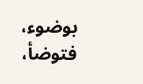بوضوء، فتوضأ،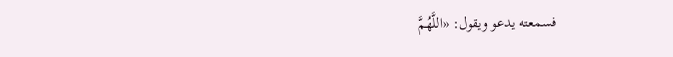فسمعته يدعو ويقول: «اللَّهُمَّ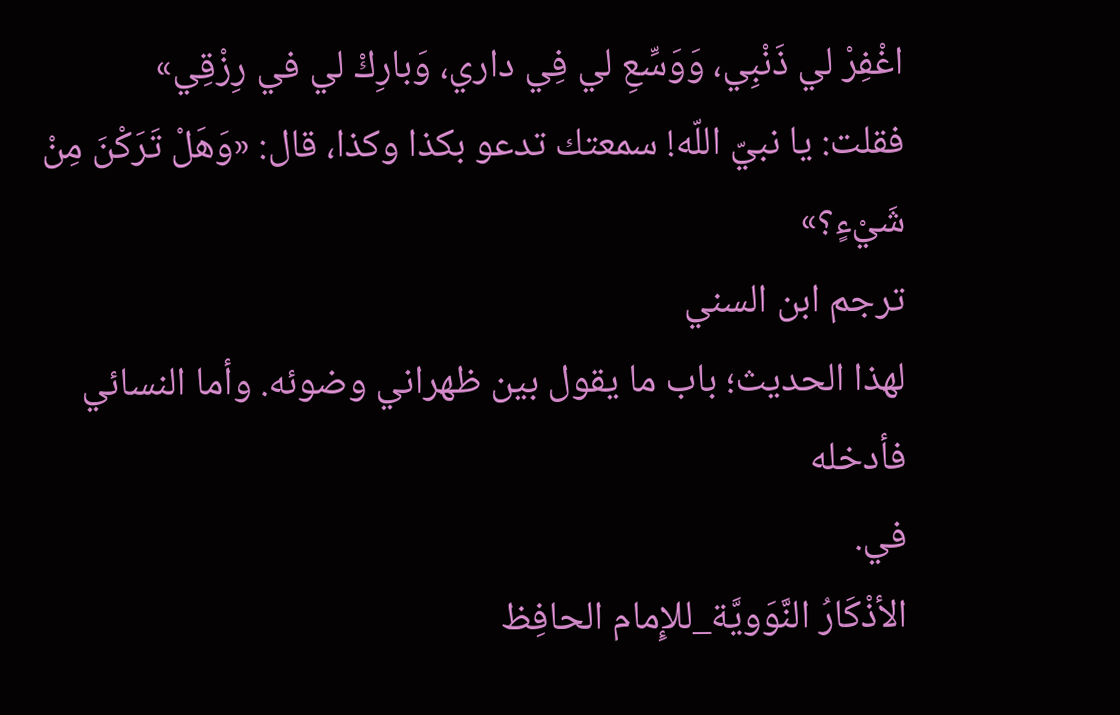اغْفِرْ لي ذَنْبِي، وَوَسِّعِ لي فِي داري، وَبارِكْ لي في رِزْقِي»
فقلت: يا نبيّ اللّه! سمعتك تدعو بكذا وكذا، قال: «وَهَلْ تَرَكْنَ مِنْ شَيْءٍ؟»
ترجم ابن السني
لهذا الحديث؛ باب ما يقول بين ظهراني وضوئه. وأما النسائي فأدخله
في.
الأذْكَارُ النَّوَويَّة_للإِمام الحافِظ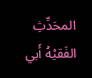المحَدِّثِ الفَقيْهُ أَبي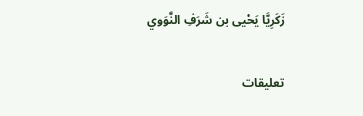زَكَرِيَّا يَحْيى بن شَرَفِ النَّوَوي

تعليقات